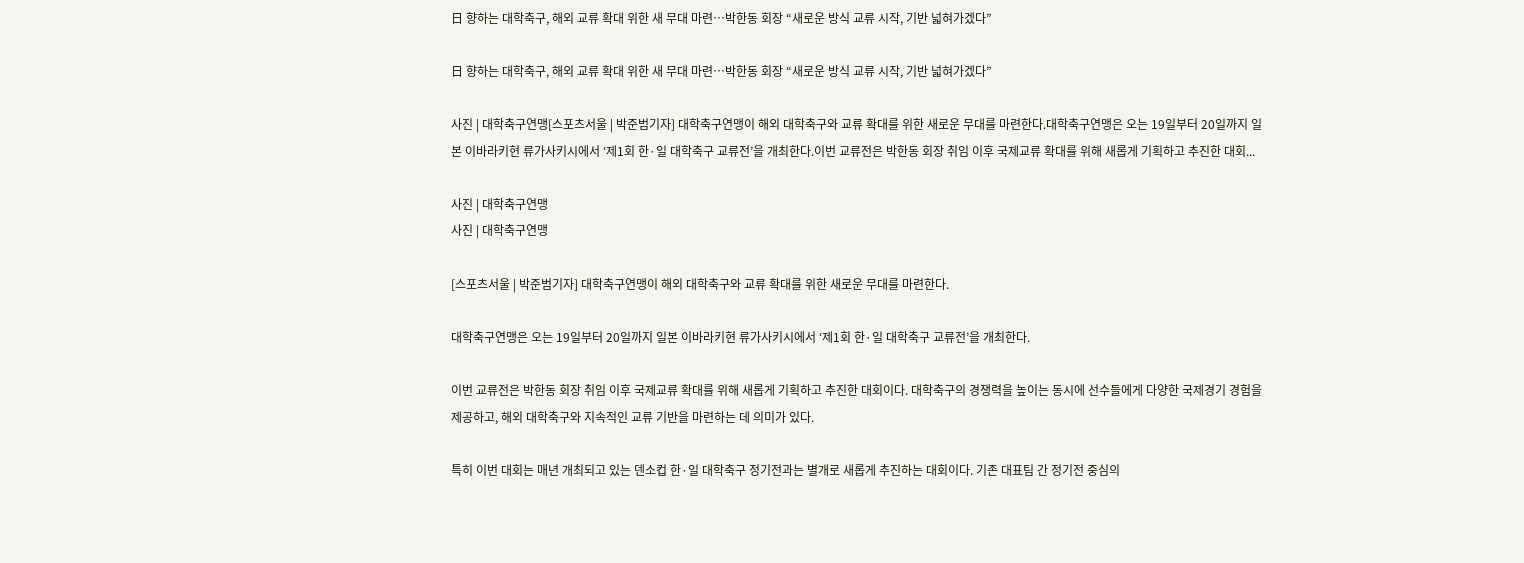日 향하는 대학축구, 해외 교류 확대 위한 새 무대 마련…박한동 회장 “새로운 방식 교류 시작, 기반 넓혀가겠다”

日 향하는 대학축구, 해외 교류 확대 위한 새 무대 마련…박한동 회장 “새로운 방식 교류 시작, 기반 넓혀가겠다”

사진 | 대학축구연맹[스포츠서울 | 박준범기자] 대학축구연맹이 해외 대학축구와 교류 확대를 위한 새로운 무대를 마련한다.대학축구연맹은 오는 19일부터 20일까지 일본 이바라키현 류가사키시에서 ‘제1회 한·일 대학축구 교류전’을 개최한다.이번 교류전은 박한동 회장 취임 이후 국제교류 확대를 위해 새롭게 기획하고 추진한 대회...

사진 | 대학축구연맹
사진 | 대학축구연맹

[스포츠서울 | 박준범기자] 대학축구연맹이 해외 대학축구와 교류 확대를 위한 새로운 무대를 마련한다.

대학축구연맹은 오는 19일부터 20일까지 일본 이바라키현 류가사키시에서 ‘제1회 한·일 대학축구 교류전’을 개최한다.

이번 교류전은 박한동 회장 취임 이후 국제교류 확대를 위해 새롭게 기획하고 추진한 대회이다. 대학축구의 경쟁력을 높이는 동시에 선수들에게 다양한 국제경기 경험을 제공하고, 해외 대학축구와 지속적인 교류 기반을 마련하는 데 의미가 있다.

특히 이번 대회는 매년 개최되고 있는 덴소컵 한·일 대학축구 정기전과는 별개로 새롭게 추진하는 대회이다. 기존 대표팀 간 정기전 중심의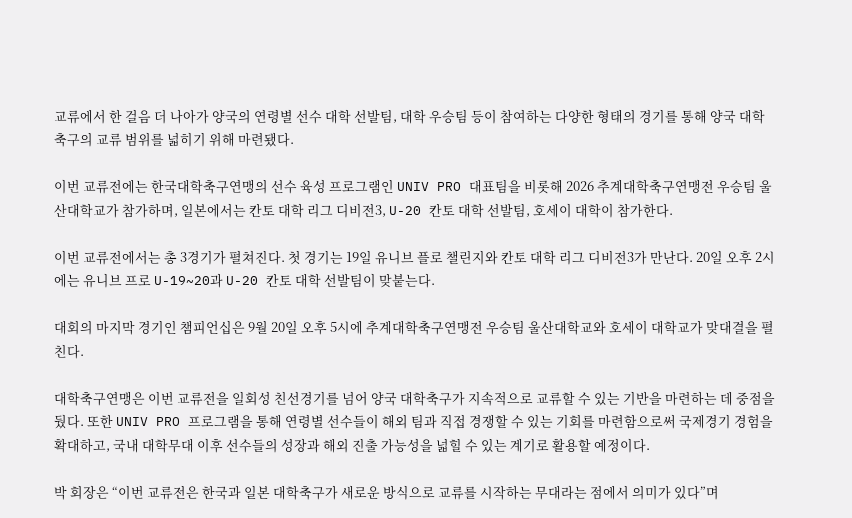교류에서 한 걸음 더 나아가 양국의 연령별 선수 대학 선발팀, 대학 우승팀 등이 참여하는 다양한 형태의 경기를 통해 양국 대학축구의 교류 범위를 넓히기 위해 마련됐다.

이번 교류전에는 한국대학축구연맹의 선수 육성 프로그램인 UNIV PRO 대표팀을 비롯해 2026 추계대학축구연맹전 우승팀 울산대학교가 참가하며, 일본에서는 칸토 대학 리그 디비전3, U-20 칸토 대학 선발팀, 호세이 대학이 참가한다.

이번 교류전에서는 총 3경기가 펼쳐진다. 첫 경기는 19일 유니브 플로 챌린지와 칸토 대학 리그 디비전3가 만난다. 20일 오후 2시에는 유니브 프로 U-19~20과 U-20 칸토 대학 선발팀이 맞붙는다.

대회의 마지막 경기인 챔피언십은 9월 20일 오후 5시에 추계대학축구연맹전 우승팀 울산대학교와 호세이 대학교가 맞대결을 펼친다.

대학축구연맹은 이번 교류전을 일회성 친선경기를 넘어 양국 대학축구가 지속적으로 교류할 수 있는 기반을 마련하는 데 중점을 뒀다. 또한 UNIV PRO 프로그램을 통해 연령별 선수들이 해외 팀과 직접 경쟁할 수 있는 기회를 마련함으로써 국제경기 경험을 확대하고, 국내 대학무대 이후 선수들의 성장과 해외 진출 가능성을 넓힐 수 있는 계기로 활용할 예정이다.

박 회장은 “이번 교류전은 한국과 일본 대학축구가 새로운 방식으로 교류를 시작하는 무대라는 점에서 의미가 있다”며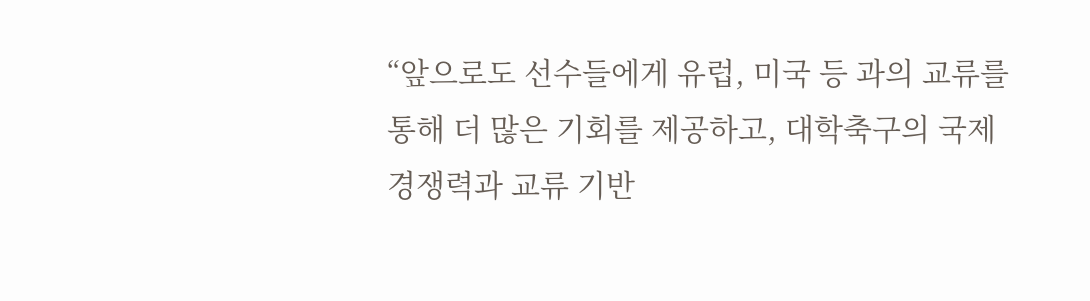“앞으로도 선수들에게 유럽, 미국 등 과의 교류를 통해 더 많은 기회를 제공하고, 대학축구의 국제 경쟁력과 교류 기반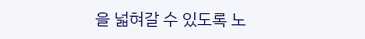을 넓혀갈 수 있도록 노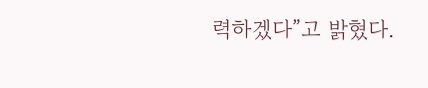력하겠다”고 밝혔다.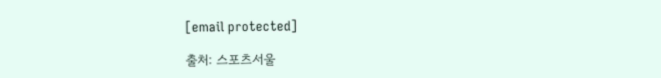[email protected]

출처: 스포츠서울